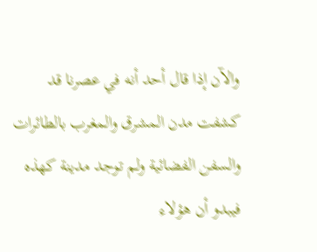والآن إذا قال أحد أنه في عصرنا قد كشفت مدن المشرق والمغرب بالطائرات والسفن الفضائية ولم توجد مدينة كهذه فيبدو أن هؤلاء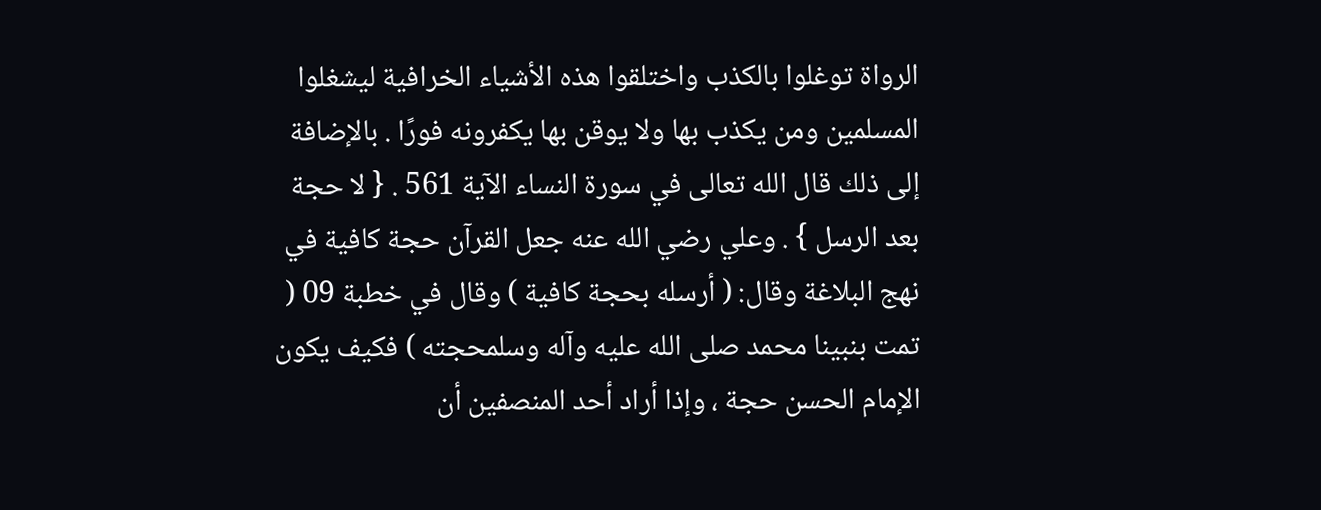الرواة توغلوا بالكذب واختلقوا هذه الأشياء الخرافية ليشغلوا المسلمين ومن يكذب بها ولا يوقن بها يكفرونه فورًا . بالإضافة إلى ذلك قال الله تعالى في سورة النساء الآية 561 . { لا حجة بعد الرسل } . وعلي رضي الله عنه جعل القرآن حجة كافية في نهج البلاغة وقال: ( أرسله بحجة كافية ) وقال في خطبة 09 ( تمت بنبينا محمد صلى الله عليه وآله وسلمحجته ) فكيف يكون الإمام الحسن حجة ، وإذا أراد أحد المنصفين أن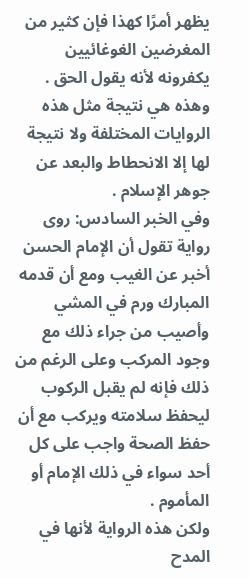يظهر أمرًا كهذا فإن كثير من المغرضين الغوغائيين يكفرونه لأنه يقول الحق . وهذه هي نتيجة مثل هذه الروايات المختلفة ولا نتيجة لها إلا الانحطاط والبعد عن جوهر الإسلام .
وفي الخبر السادس: روى رواية تقول أن الإمام الحسن أخبر عن الغيب ومع أن قدمه المبارك ورم في المشي وأصيب من جراء ذلك مع وجود المركب وعلى الرغم من ذلك فإنه لم يقبل الركوب ليحفظ سلامته ويركب مع أن حفظ الصحة واجب على كل أحد سواء في ذلك الإمام أو المأموم .
ولكن هذه الرواية لأنها في المدح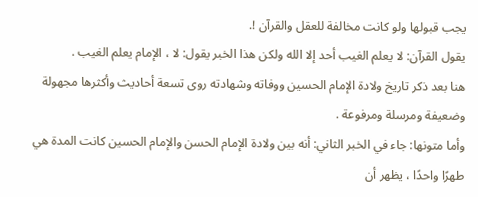يجب قبولها ولو كانت مخالفة للعقل والقرآن !.
يقول القرآن: لا يعلم الغيب أحد إلا الله ولكن هذا الخبر يقول: لا ، الإمام يعلم الغيب .
هنا بعد ذكر تاريخ ولادة الإمام الحسين ووفاته وشهادته روى تسعة أحاديث وأكثرها مجهولة وضعيفة ومرسلة ومرفوعة .
وأما متونها: جاء في الخبر الثاني: أنه بين ولادة الإمام الحسن والإمام الحسين كانت المدة هي طهرًا واحدًا ، يظهر أن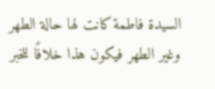السيدة فاطمة كانت لها حالة الطهر وغير الطهر فيكون هذا خلافًا للخبر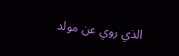الذي روي عن مولد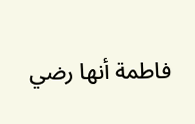فاطمة أنها رضي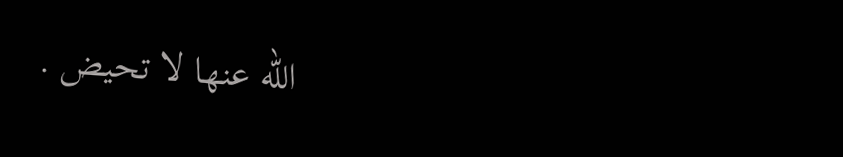الله عنها لا تحيض .